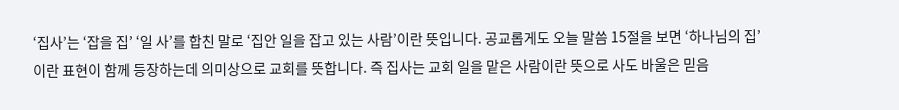‘집사’는 ‘잡을 집’ ‘일 사’를 합친 말로 ‘집안 일을 잡고 있는 사람’이란 뜻입니다. 공교롭게도 오늘 말씀 15절을 보면 ‘하나님의 집’이란 표현이 함께 등장하는데 의미상으로 교회를 뜻합니다. 즉 집사는 교회 일을 맡은 사람이란 뜻으로 사도 바울은 믿음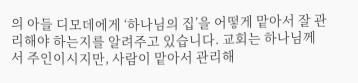의 아들 디모데에게 ‘하나님의 집’을 어떻게 맡아서 잘 관리해야 하는지를 알려주고 있습니다. 교회는 하나님께서 주인이시지만, 사람이 맡아서 관리해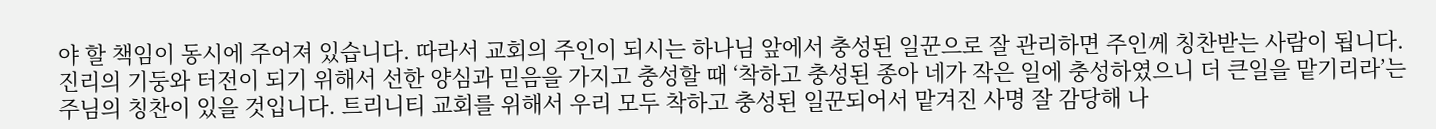야 할 책임이 동시에 주어져 있습니다. 따라서 교회의 주인이 되시는 하나님 앞에서 충성된 일꾼으로 잘 관리하면 주인께 칭찬받는 사람이 됩니다. 진리의 기둥와 터전이 되기 위해서 선한 양심과 믿음을 가지고 충성할 때 ‘착하고 충성된 종아 네가 작은 일에 충성하였으니 더 큰일을 맡기리라’는 주님의 칭찬이 있을 것입니다. 트리니티 교회를 위해서 우리 모두 착하고 충성된 일꾼되어서 맡겨진 사명 잘 감당해 나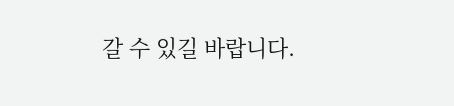갈 수 있길 바랍니다.